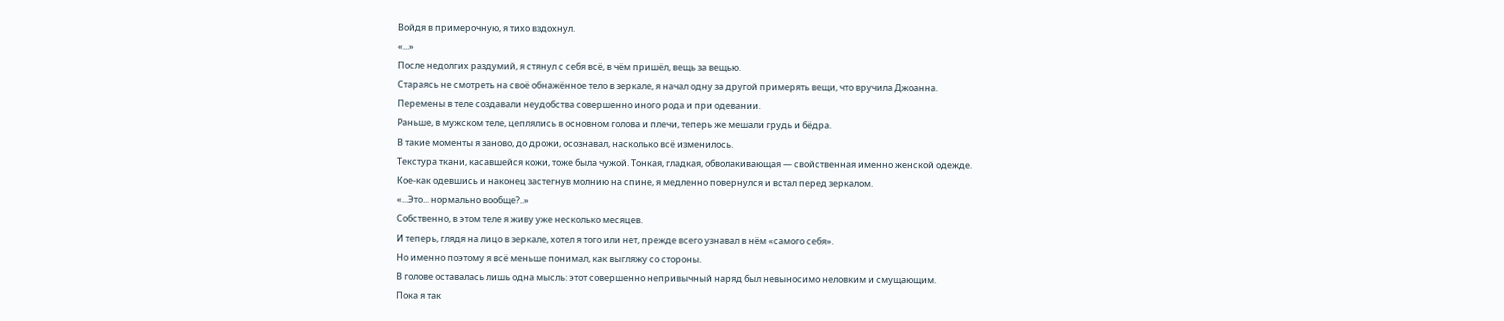Войдя в примерочную, я тихо вздохнул.
«...»
После недолгих раздумий, я стянул с себя всё, в чём пришёл, вещь за вещью.
Стараясь не смотреть на своё обнажённое тело в зеркале, я начал одну за другой примерять вещи, что вручила Джоанна.
Перемены в теле создавали неудобства совершенно иного рода и при одевании.
Раньше, в мужском теле, цеплялись в основном голова и плечи, теперь же мешали грудь и бёдра.
В такие моменты я заново, до дрожи, осознавал, насколько всё изменилось.
Текстура ткани, касавшейся кожи, тоже была чужой. Тонкая, гладкая, обволакивающая — свойственная именно женской одежде.
Кое-как одевшись и наконец застегнув молнию на спине, я медленно повернулся и встал перед зеркалом.
«...Это... нормально вообще?..»
Собственно, в этом теле я живу уже несколько месяцев.
И теперь, глядя на лицо в зеркале, хотел я того или нет, прежде всего узнавал в нём «самого себя».
Но именно поэтому я всё меньше понимал, как выгляжу со стороны.
В голове оставалась лишь одна мысль: этот совершенно непривычный наряд был невыносимо неловким и смущающим.
Пока я так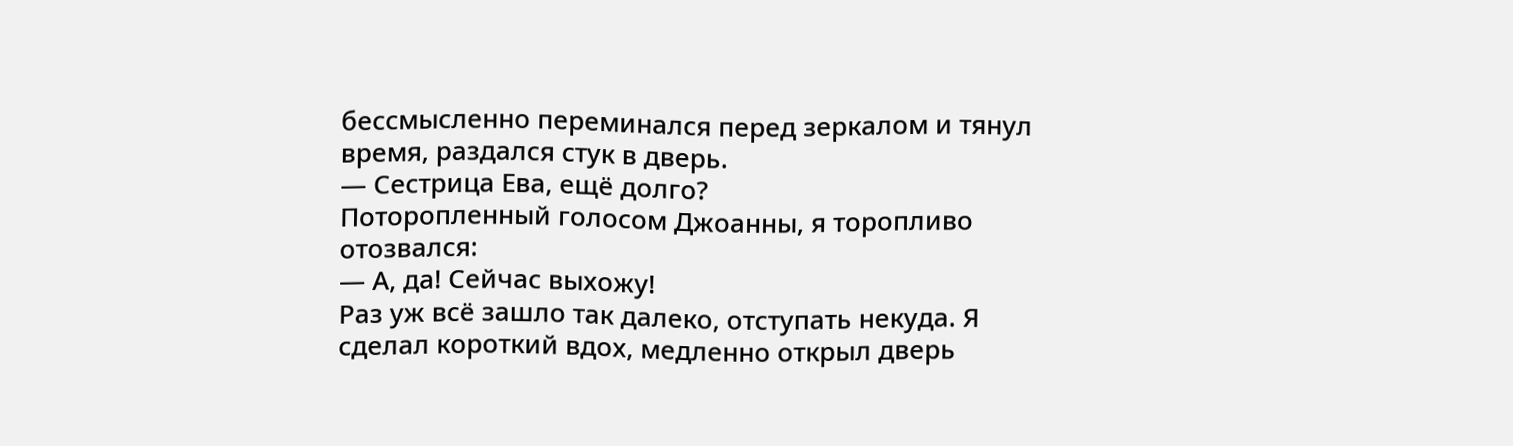бессмысленно переминался перед зеркалом и тянул время, раздался стук в дверь.
— Сестрица Ева, ещё долго?
Поторопленный голосом Джоанны, я торопливо отозвался:
— А, да! Сейчас выхожу!
Раз уж всё зашло так далеко, отступать некуда. Я сделал короткий вдох, медленно открыл дверь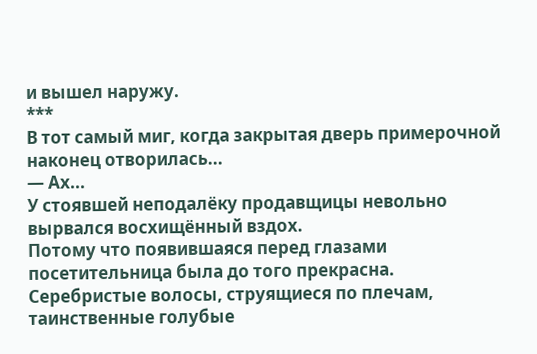и вышел наружу.
***
В тот самый миг, когда закрытая дверь примерочной наконец отворилась...
— Ах...
У стоявшей неподалёку продавщицы невольно вырвался восхищённый вздох.
Потому что появившаяся перед глазами посетительница была до того прекрасна.
Серебристые волосы, струящиеся по плечам, таинственные голубые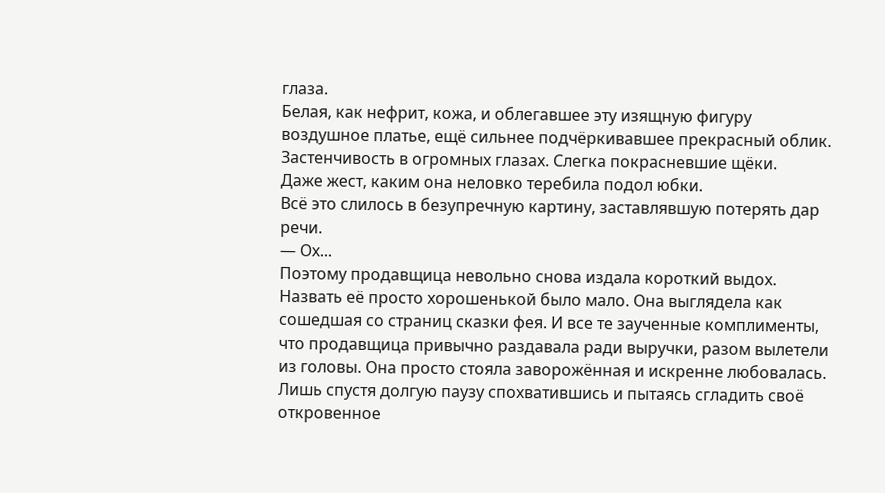глаза.
Белая, как нефрит, кожа, и облегавшее эту изящную фигуру воздушное платье, ещё сильнее подчёркивавшее прекрасный облик.
Застенчивость в огромных глазах. Слегка покрасневшие щёки.
Даже жест, каким она неловко теребила подол юбки.
Всё это слилось в безупречную картину, заставлявшую потерять дар речи.
— Ох...
Поэтому продавщица невольно снова издала короткий выдох.
Назвать её просто хорошенькой было мало. Она выглядела как сошедшая со страниц сказки фея. И все те заученные комплименты, что продавщица привычно раздавала ради выручки, разом вылетели из головы. Она просто стояла заворожённая и искренне любовалась.
Лишь спустя долгую паузу спохватившись и пытаясь сгладить своё откровенное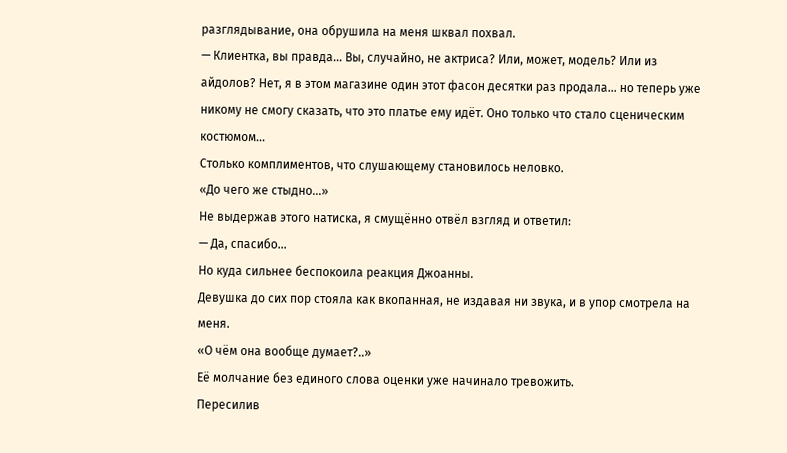разглядывание, она обрушила на меня шквал похвал.
— Клиентка, вы правда... Вы, случайно, не актриса? Или, может, модель? Или из айдолов? Нет, я в этом магазине один этот фасон десятки раз продала... но теперь уже никому не смогу сказать, что это платье ему идёт. Оно только что стало сценическим костюмом...
Столько комплиментов, что слушающему становилось неловко.
«До чего же стыдно...»
Не выдержав этого натиска, я смущённо отвёл взгляд и ответил:
— Да, спасибо...
Но куда сильнее беспокоила реакция Джоанны.
Девушка до сих пор стояла как вкопанная, не издавая ни звука, и в упор смотрела на меня.
«О чём она вообще думает?..»
Её молчание без единого слова оценки уже начинало тревожить.
Пересилив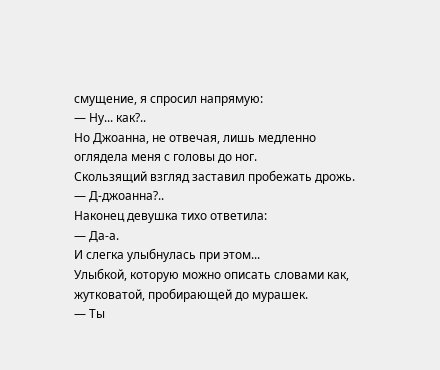смущение, я спросил напрямую:
— Ну... как?..
Но Джоанна, не отвечая, лишь медленно оглядела меня с головы до ног.
Скользящий взгляд заставил пробежать дрожь.
— Д-джоанна?..
Наконец девушка тихо ответила:
— Да-а.
И слегка улыбнулась при этом...
Улыбкой, которую можно описать словами как, жутковатой, пробирающей до мурашек.
— Ты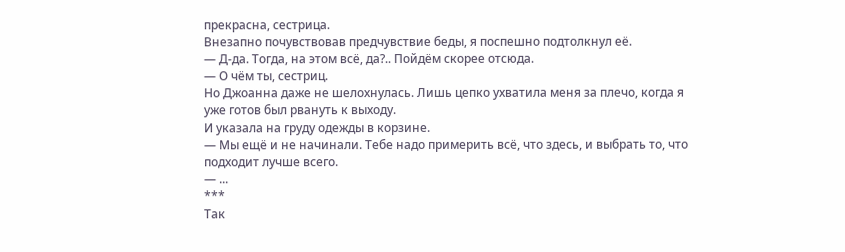прекрасна, сестрица.
Внезапно почувствовав предчувствие беды, я поспешно подтолкнул её.
— Д-да. Тогда, на этом всё, да?.. Пойдём скорее отсюда.
— О чём ты, сестриц.
Но Джоанна даже не шелохнулась. Лишь цепко ухватила меня за плечо, когда я уже готов был рвануть к выходу.
И указала на груду одежды в корзине.
— Мы ещё и не начинали. Тебе надо примерить всё, что здесь, и выбрать то, что подходит лучше всего.
— ...
***
Так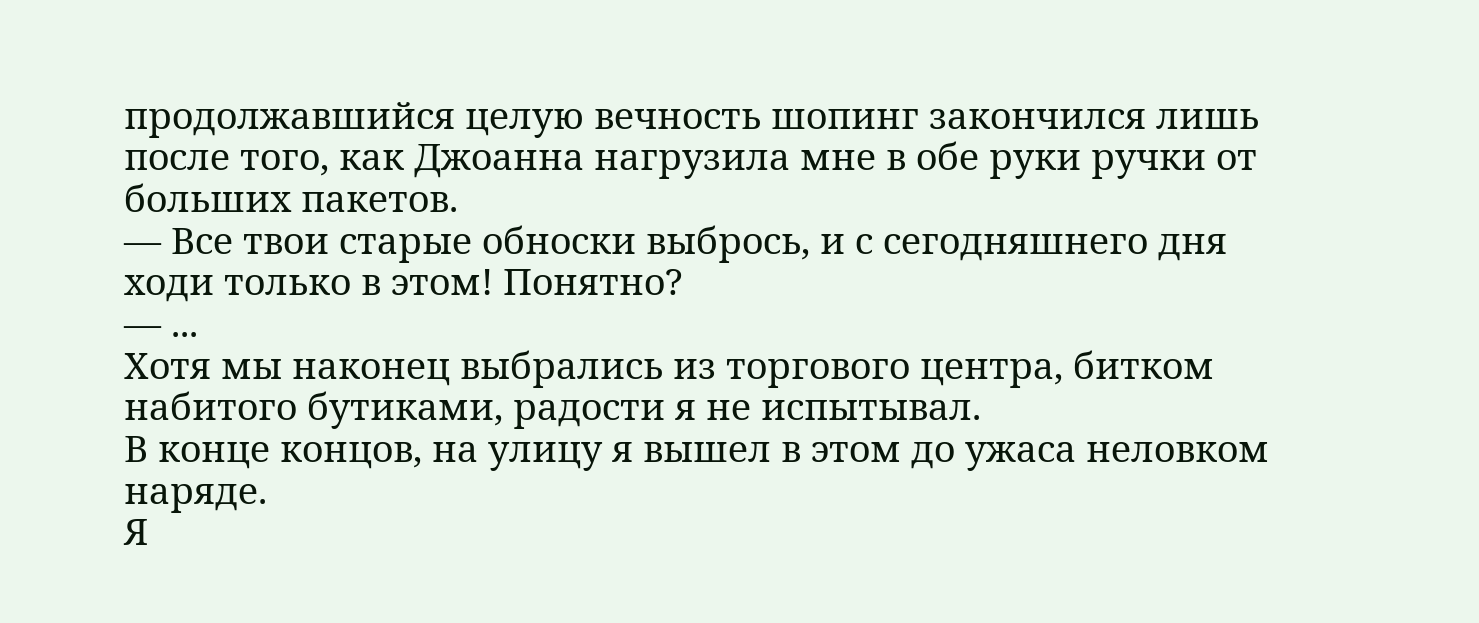продолжавшийся целую вечность шопинг закончился лишь после того, как Джоанна нагрузила мне в обе руки ручки от больших пакетов.
— Все твои старые обноски выбрось, и с сегодняшнего дня ходи только в этом! Понятно?
— ...
Хотя мы наконец выбрались из торгового центра, битком набитого бутиками, радости я не испытывал.
В конце концов, на улицу я вышел в этом до ужаса неловком наряде.
Я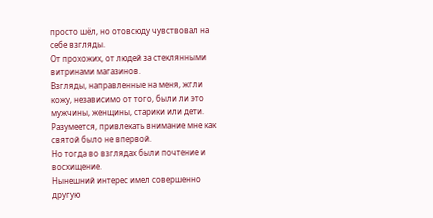просто шёл, но отовсюду чувствовал на себе взгляды.
От прохожих, от людей за стеклянными витринами магазинов.
Взгляды, направленные на меня, жгли кожу, независимо от того, были ли это мужчины, женщины, старики или дети.
Разумеется, привлекать внимание мне как святой было не впервой.
Но тогда во взглядах были почтение и восхищение.
Нынешний интерес имел совершенно другую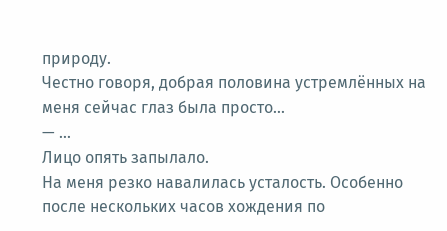природу.
Честно говоря, добрая половина устремлённых на меня сейчас глаз была просто...
— ...
Лицо опять запылало.
На меня резко навалилась усталость. Особенно после нескольких часов хождения по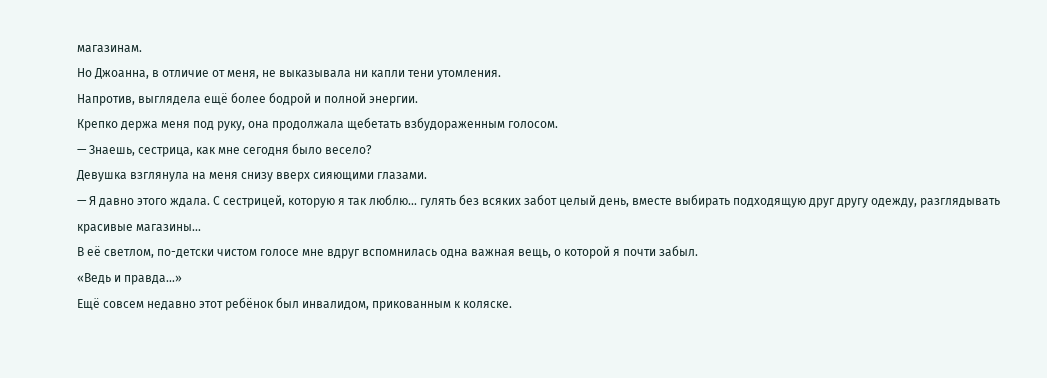магазинам.
Но Джоанна, в отличие от меня, не выказывала ни капли тени утомления.
Напротив, выглядела ещё более бодрой и полной энергии.
Крепко держа меня под руку, она продолжала щебетать взбудораженным голосом.
— Знаешь, сестрица, как мне сегодня было весело?
Девушка взглянула на меня снизу вверх сияющими глазами.
— Я давно этого ждала. С сестрицей, которую я так люблю... гулять без всяких забот целый день, вместе выбирать подходящую друг другу одежду, разглядывать красивые магазины...
В её светлом, по-детски чистом голосе мне вдруг вспомнилась одна важная вещь, о которой я почти забыл.
«Ведь и правда...»
Ещё совсем недавно этот ребёнок был инвалидом, прикованным к коляске.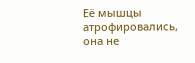Её мышцы атрофировались, она не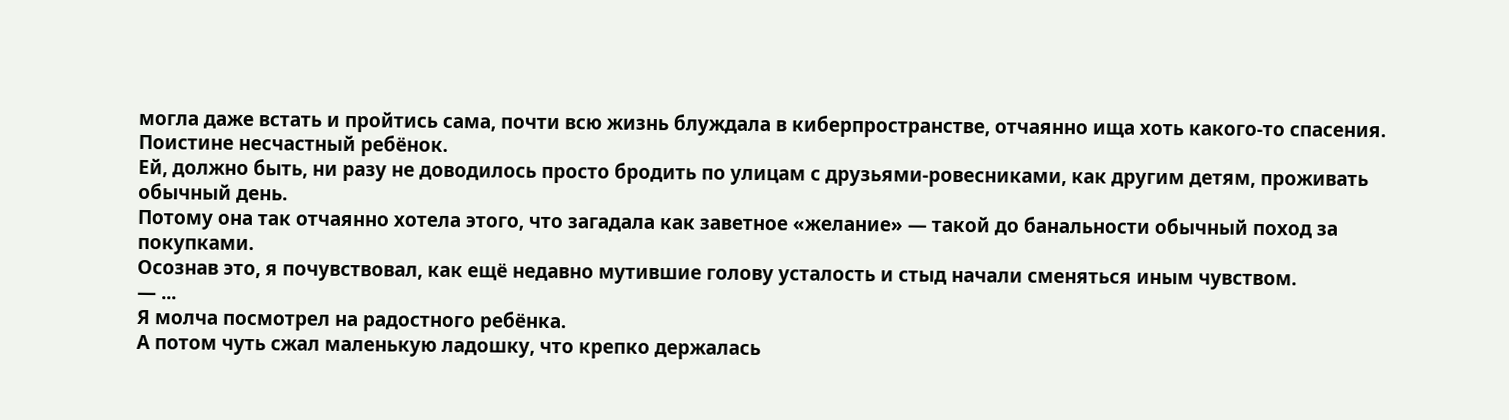могла даже встать и пройтись сама, почти всю жизнь блуждала в киберпространстве, отчаянно ища хоть какого-то спасения. Поистине несчастный ребёнок.
Ей, должно быть, ни разу не доводилось просто бродить по улицам с друзьями-ровесниками, как другим детям, проживать обычный день.
Потому она так отчаянно хотела этого, что загадала как заветное «желание» — такой до банальности обычный поход за покупками.
Осознав это, я почувствовал, как ещё недавно мутившие голову усталость и стыд начали сменяться иным чувством.
— ...
Я молча посмотрел на радостного ребёнка.
А потом чуть сжал маленькую ладошку, что крепко держалась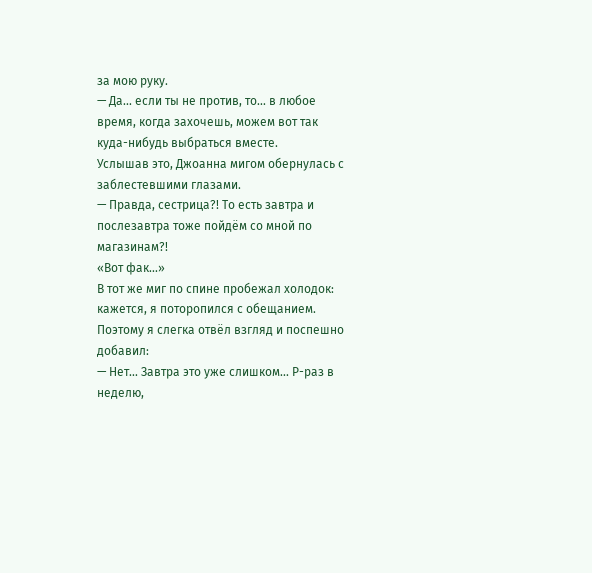за мою руку.
— Да... если ты не против, то... в любое время, когда захочешь, можем вот так куда-нибудь выбраться вместе.
Услышав это, Джоанна мигом обернулась с заблестевшими глазами.
— Правда, сестрица?! То есть завтра и послезавтра тоже пойдём со мной по магазинам?!
«Вот фак...»
В тот же миг по спине пробежал холодок: кажется, я поторопился с обещанием. Поэтому я слегка отвёл взгляд и поспешно добавил:
— Нет... Завтра это уже слишком... Р-раз в неделю,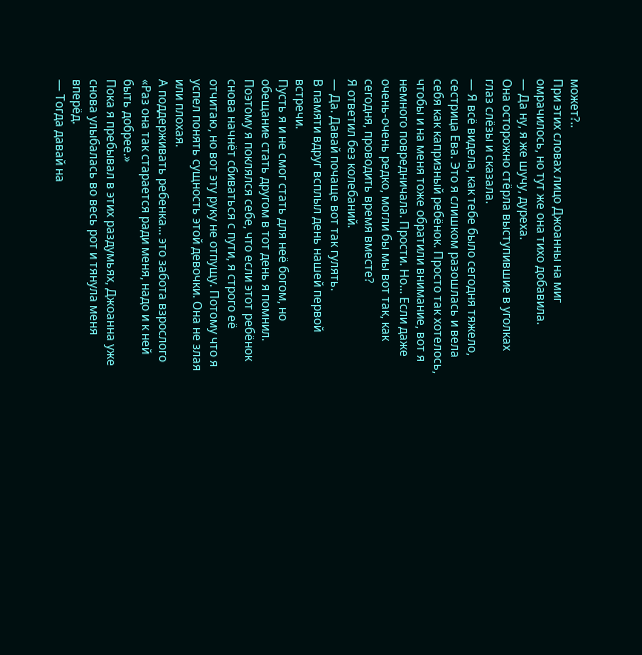может?..
При этих словах лицо Джоанны на миг омрачилось, но тут же она тихо добавила.
— Да ну, я же шучу, дуреха.
Она осторожно стёрла выступившие в уголках глаз слёзы и сказала.
— Я всё видела, как тебе было сегодня тяжело, сестрица Ева. Это я слишком разошлась и вела себя как капризный ребёнок. Просто так хотелось, чтобы и на меня тоже обратили внимание, вот я немного повредничала. Прости. Но... Если даже очень-очень редко, могли бы мы вот так, как сегодня, проводить время вместе?
Я ответил без колебаний.
— Да. Давай почаще вот так гулять.
В памяти вдруг всплыл день нашей первой встречи.
Пусть я и не смог стать для неё богом, но обещание стать другом в тот день я помнил.
Поэтому я поклялся себе, что если этот ребёнок снова начнёт сбиваться с пути, я строго её отчитаю, но вот эту руку не отпущу. Потому что я успел понять сущность этой девочки. Она не злая или плохая.
А поддерживать ребенка... это забота взрослого
«Раз она так старается ради меня, надо и к ней быть добрее.»
Пока я пребывал в этих раздумьях, Джоанна уже снова улыбалась во весь рот и тянула меня вперёд.
— Тогда давай на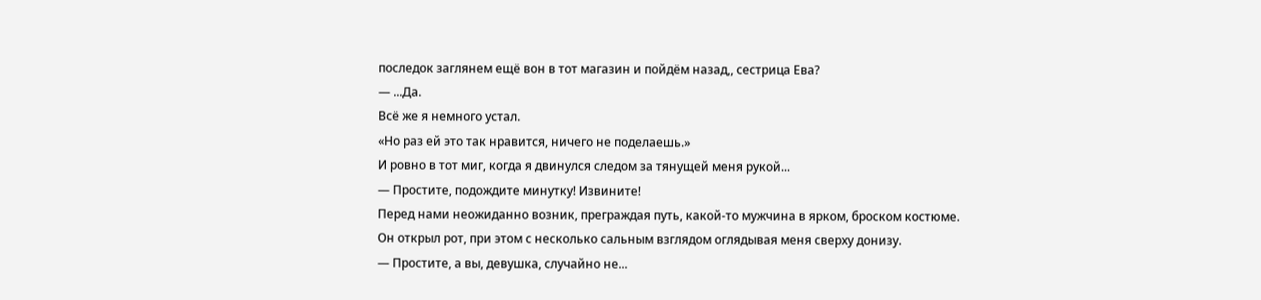последок заглянем ещё вон в тот магазин и пойдём назад,, сестрица Ева?
— ...Да.
Всё же я немного устал.
«Но раз ей это так нравится, ничего не поделаешь.»
И ровно в тот миг, когда я двинулся следом за тянущей меня рукой...
— Простите, подождите минутку! Извините!
Перед нами неожиданно возник, преграждая путь, какой-то мужчина в ярком, броском костюме.
Он открыл рот, при этом с несколько сальным взглядом оглядывая меня сверху донизу.
— Простите, а вы, девушка, случайно не...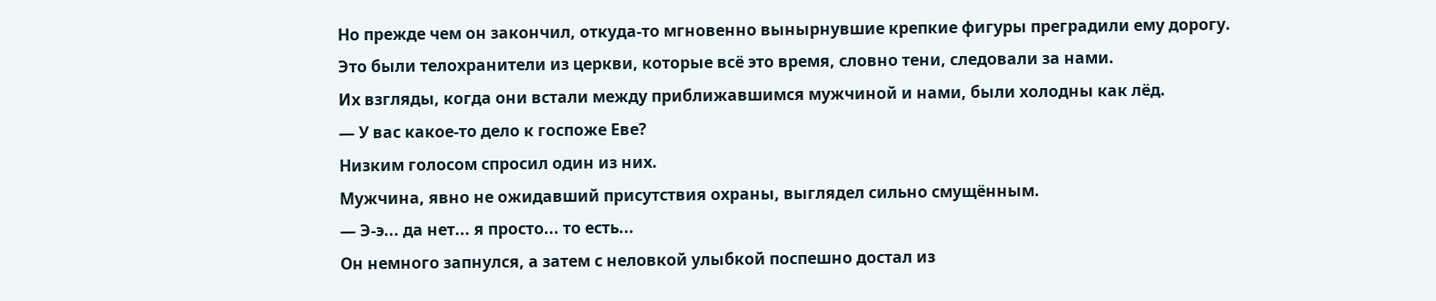Но прежде чем он закончил, откуда-то мгновенно вынырнувшие крепкие фигуры преградили ему дорогу.
Это были телохранители из церкви, которые всё это время, словно тени, следовали за нами.
Их взгляды, когда они встали между приближавшимся мужчиной и нами, были холодны как лёд.
— У вас какое-то дело к госпоже Еве?
Низким голосом спросил один из них.
Мужчина, явно не ожидавший присутствия охраны, выглядел сильно смущённым.
— Э-э... да нет... я просто... то есть...
Он немного запнулся, а затем с неловкой улыбкой поспешно достал из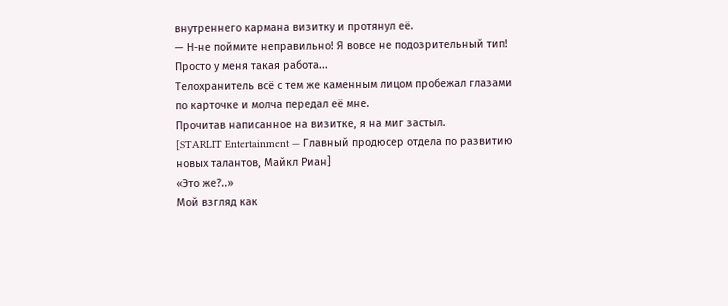внутреннего кармана визитку и протянул её.
— Н-не поймите неправильно! Я вовсе не подозрительный тип! Просто у меня такая работа...
Телохранитель всё с тем же каменным лицом пробежал глазами по карточке и молча передал её мне.
Прочитав написанное на визитке, я на миг застыл.
[STARLIT Entertainment — Главный продюсер отдела по развитию новых талантов, Майкл Риан]
«Это же?..»
Мой взгляд как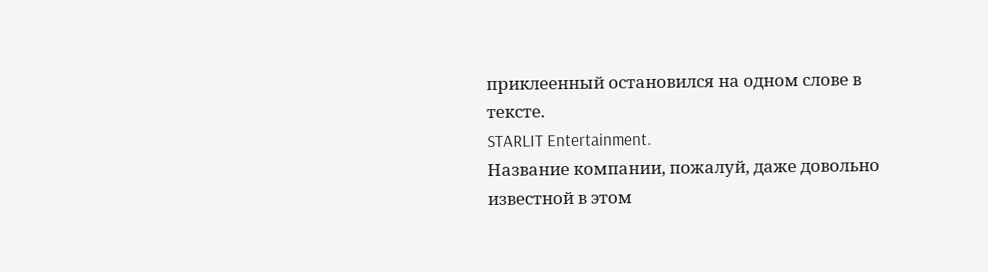приклеенный остановился на одном слове в тексте.
STARLIT Entertainment.
Название компании, пожалуй, даже довольно известной в этом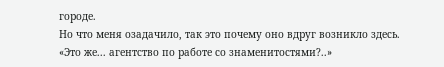городе.
Но что меня озадачило, так это почему оно вдруг возникло здесь.
«Это же... агентство по работе со знаменитостями?..»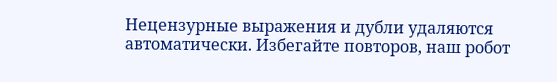Нецензурные выражения и дубли удаляются автоматически. Избегайте повторов, наш робот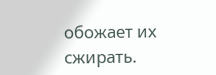обожает их сжирать.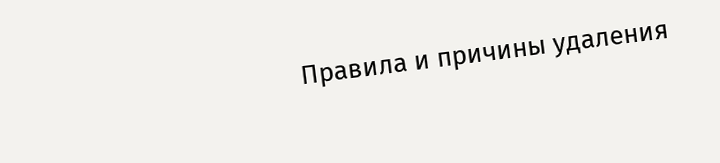Правила и причины удаления